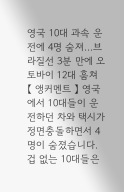영국 10대 과속 운전에 4명 숨져…브라질선 3분 만에 오토바이 12대 훔쳐
【 앵커멘트 】 영국에서 10대들이 운전하던 차와 택시가 정면충돌하면서 4명이 숨졌습니다. 겁 없는 10대들은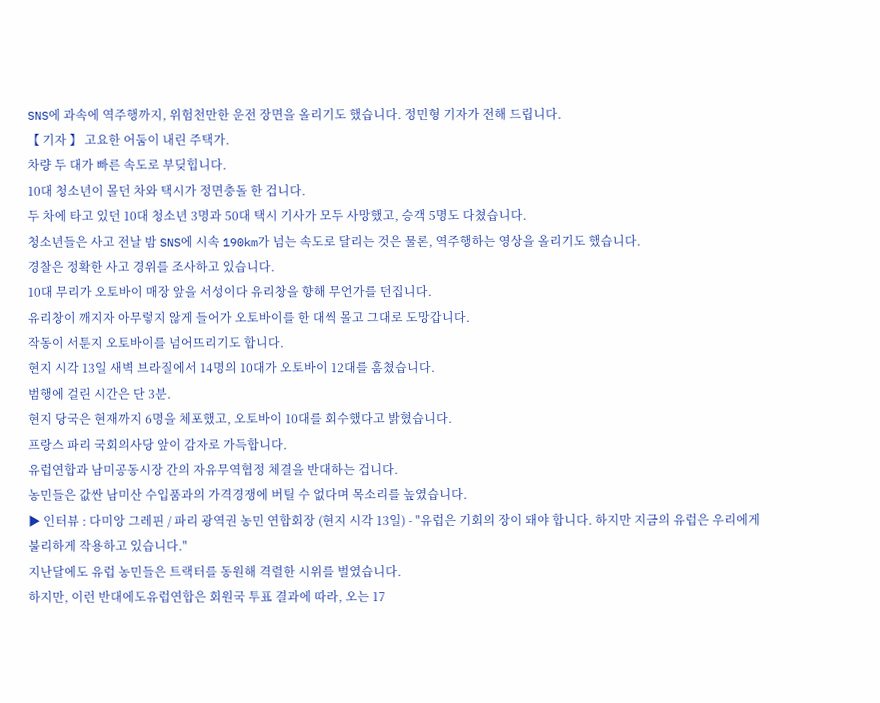SNS에 과속에 역주행까지, 위험천만한 운전 장면을 올리기도 했습니다. 정민형 기자가 전해 드립니다.
【 기자 】 고요한 어둠이 내린 주택가.
차량 두 대가 빠른 속도로 부딪힙니다.
10대 청소년이 몰던 차와 택시가 정면충돌 한 겁니다.
두 차에 타고 있던 10대 청소년 3명과 50대 택시 기사가 모두 사망했고, 승객 5명도 다쳤습니다.
청소년들은 사고 전날 밤 SNS에 시속 190km가 넘는 속도로 달리는 것은 물론, 역주행하는 영상을 올리기도 했습니다.
경찰은 정확한 사고 경위를 조사하고 있습니다.
10대 무리가 오토바이 매장 앞을 서성이다 유리창을 향해 무언가를 던집니다.
유리창이 깨지자 아무렇지 않게 들어가 오토바이를 한 대씩 몰고 그대로 도망갑니다.
작동이 서툰지 오토바이를 넘어뜨리기도 합니다.
현지 시각 13일 새벽 브라질에서 14명의 10대가 오토바이 12대를 훔쳤습니다.
범행에 걸린 시간은 단 3분.
현지 당국은 현재까지 6명을 체포했고, 오토바이 10대를 회수했다고 밝혔습니다.
프랑스 파리 국회의사당 앞이 감자로 가득합니다.
유럽연합과 남미공동시장 간의 자유무역협정 체결을 반대하는 겁니다.
농민들은 값싼 남미산 수입품과의 가격경쟁에 버틸 수 없다며 목소리를 높였습니다.
▶ 인터뷰 : 다미앙 그레핀 / 파리 광역권 농민 연합회장 (현지 시각 13일) - "유럽은 기회의 장이 돼야 합니다. 하지만 지금의 유럽은 우리에게 불리하게 작용하고 있습니다."
지난달에도 유럽 농민들은 트랙터를 동원해 격렬한 시위를 벌였습니다.
하지만, 이런 반대에도유럽연합은 회원국 투표 결과에 따라, 오는 17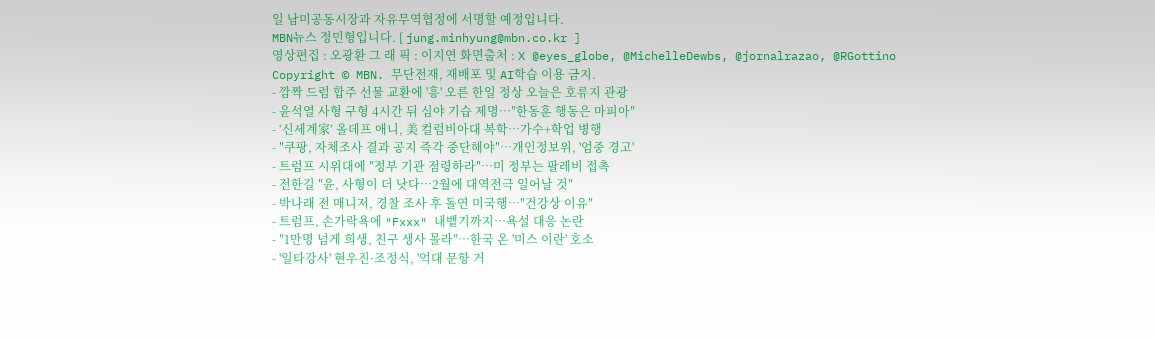일 남미공동시장과 자유무역협정에 서명할 예정입니다.
MBN뉴스 정민형입니다. [ jung.minhyung@mbn.co.kr ]
영상편집 : 오광환 그 래 픽 : 이지연 화면출처 : X @eyes_globe, @MichelleDewbs, @jornalrazao, @RGottino
Copyright © MBN. 무단전재, 재배포 및 AI학습 이용 금지.
- 깜짝 드럼 합주 선물 교환에 '흥' 오른 한일 정상 오늘은 호류지 관광
- 윤석열 사형 구형 4시간 뒤 심야 기습 제명…″한동훈 행동은 마피아″
- ‘신세계家’ 올데프 애니, 美 컬럼비아대 복학…가수+학업 병행
- ″쿠팡, 자체조사 결과 공지 즉각 중단해야″…개인정보위, '엄중 경고'
- 트럼프 시위대에 ″정부 기관 점령하라″…미 정부는 팔레비 접촉
- 전한길 ″윤, 사형이 더 낫다…2월에 대역전극 일어날 것″
- 박나래 전 매니저, 경찰 조사 후 돌연 미국행…″건강상 이유″
- 트럼프, 손가락욕에 ″Fxxx″ 내뱉기까지…욕설 대응 논란
- ″1만명 넘게 희생, 친구 생사 몰라″…한국 온 '미스 이란' 호소
- '일타강사' 현우진·조정식, '억대 문항 거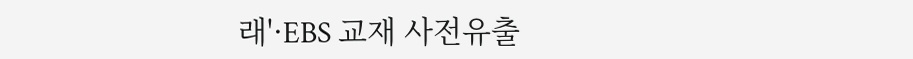래'·EBS 교재 사전유출